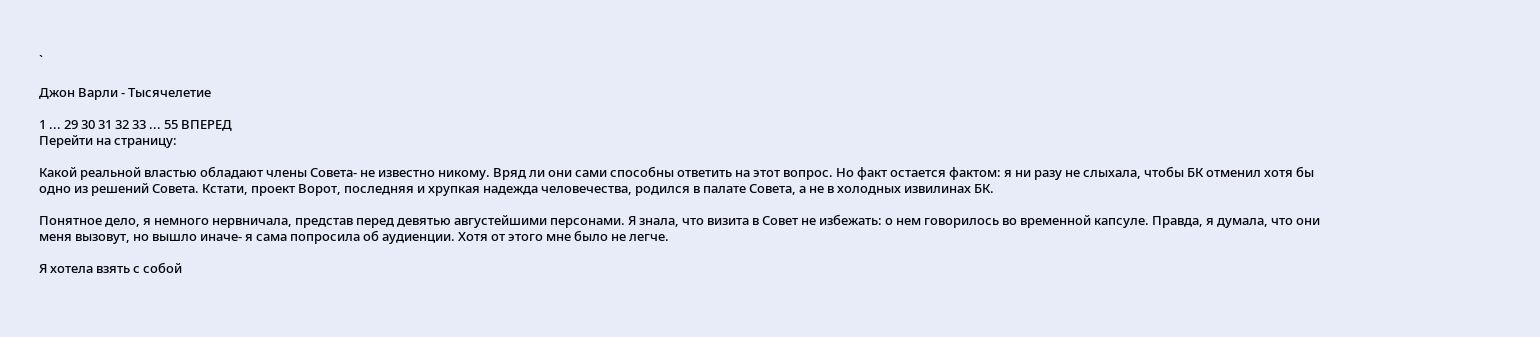`

Джон Варли - Тысячелетие

1 ... 29 30 31 32 33 ... 55 ВПЕРЕД
Перейти на страницу:

Какой реальной властью обладают члены Совета- не известно никому. Вряд ли они сами способны ответить на этот вопрос. Но факт остается фактом: я ни разу не слыхала, чтобы БК отменил хотя бы одно из решений Совета. Кстати, проект Ворот, последняя и хрупкая надежда человечества, родился в палате Совета, а не в холодных извилинах БК.

Понятное дело, я немного нервничала, представ перед девятью августейшими персонами. Я знала, что визита в Совет не избежать: о нем говорилось во временной капсуле. Правда, я думала, что они меня вызовут, но вышло иначе- я сама попросила об аудиенции. Хотя от этого мне было не легче.

Я хотела взять с собой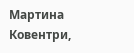Мартина Ковентри,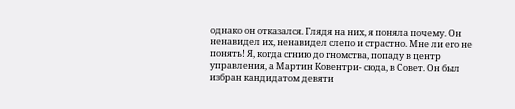однако он отказался. Глядя на них, я поняла почему. Он ненавидел их, ненавидел слепо и страстно. Мне ли его не понять! Я, когда сгнию до гномства, попаду в центр управления, а Мартин Ковентри- сюда, в Совет. Он был избран кандидатом девяти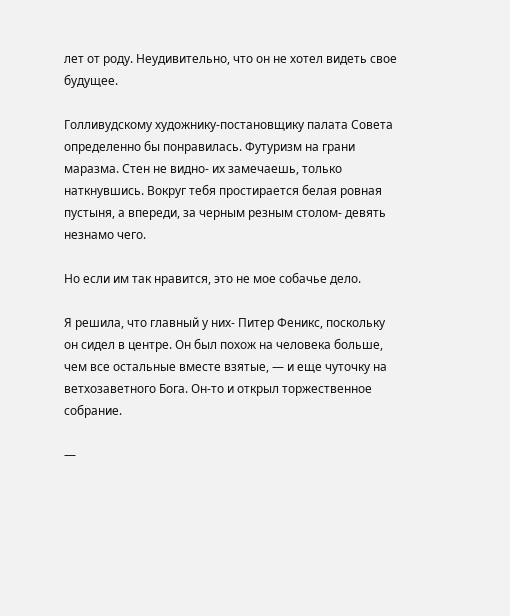лет от роду. Неудивительно, что он не хотел видеть свое будущее.

Голливудскому художнику-постановщику палата Совета определенно бы понравилась. Футуризм на грани маразма. Стен не видно- их замечаешь, только наткнувшись. Вокруг тебя простирается белая ровная пустыня, а впереди, за черным резным столом- девять незнамо чего.

Но если им так нравится, это не мое собачье дело.

Я решила, что главный у них- Питер Феникс, поскольку он сидел в центре. Он был похож на человека больше, чем все остальные вместе взятые, — и еще чуточку на ветхозаветного Бога. Он-то и открыл торжественное собрание.

—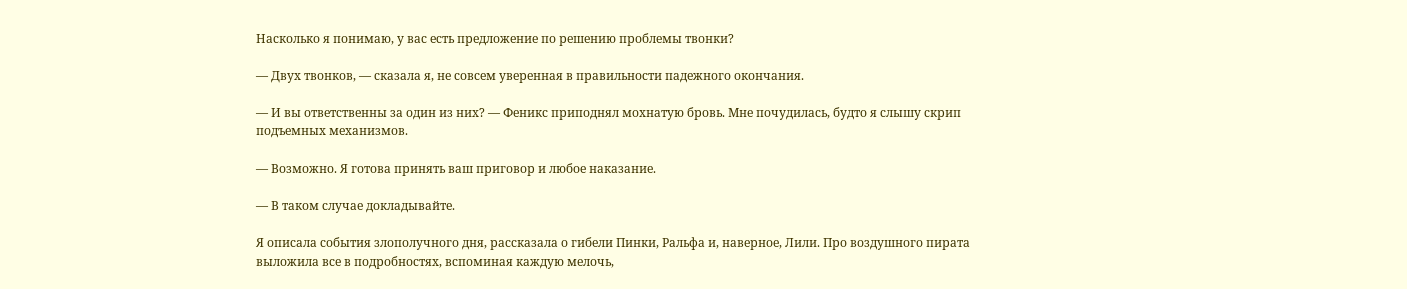Насколько я понимаю, у вас есть предложение по решению проблемы твонки?

— Двух твонков, — сказала я, не совсем уверенная в правильности падежного окончания.

— И вы ответственны за один из них? — Феникс приподнял мохнатую бровь. Мне почудилась, будто я слышу скрип подъемных механизмов.

— Возможно. Я готова принять ваш приговор и любое наказание.

— В таком случае докладывайте.

Я описала события злополучного дня, рассказала о гибели Пинки, Ральфа и, наверное, Лили. Про воздушного пирата выложила все в подробностях, вспоминая каждую мелочь,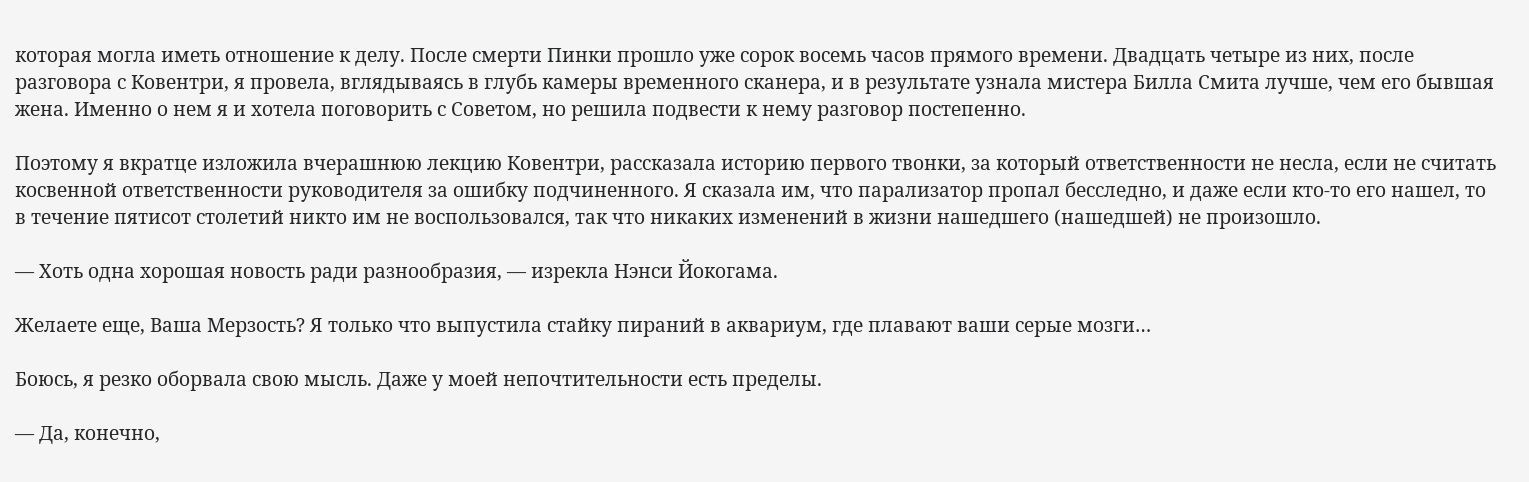которая могла иметь отношение к делу. После смерти Пинки прошло уже сорок восемь часов прямого времени. Двадцать четыре из них, после разговора с Ковентри, я провела, вглядываясь в глубь камеры временного сканера, и в результате узнала мистера Билла Смита лучше, чем его бывшая жена. Именно о нем я и хотела поговорить с Советом, но решила подвести к нему разговор постепенно.

Поэтому я вкратце изложила вчерашнюю лекцию Ковентри, рассказала историю первого твонки, за который ответственности не несла, если не считать косвенной ответственности руководителя за ошибку подчиненного. Я сказала им, что парализатор пропал бесследно, и даже если кто-то его нашел, то в течение пятисот столетий никто им не воспользовался, так что никаких изменений в жизни нашедшего (нашедшей) не произошло.

— Хоть одна хорошая новость ради разнообразия, — изрекла Нэнси Йокогама.

Желаете еще, Ваша Мерзость? Я только что выпустила стайку пираний в аквариум, где плавают ваши серые мозги…

Боюсь, я резко оборвала свою мысль. Даже у моей непочтительности есть пределы.

— Да, конечно,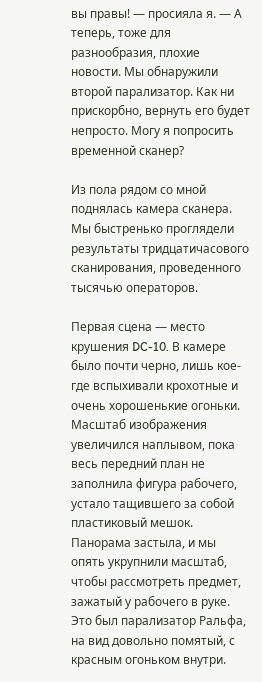вы правы! — просияла я. — А теперь, тоже для разнообразия, плохие новости. Мы обнаружили второй парализатор. Как ни прискорбно, вернуть его будет непросто. Могу я попросить временной сканер?

Из пола рядом со мной поднялась камера сканера. Мы быстренько проглядели результаты тридцатичасового сканирования, проведенного тысячью операторов.

Первая сцена — место крушения DC-10. В камере было почти черно, лишь кое-где вспыхивали крохотные и очень хорошенькие огоньки. Масштаб изображения увеличился наплывом, пока весь передний план не заполнила фигура рабочего, устало тащившего за собой пластиковый мешок. Панорама застыла, и мы опять укрупнили масштаб, чтобы рассмотреть предмет, зажатый у рабочего в руке. Это был парализатор Ральфа, на вид довольно помятый, с красным огоньком внутри.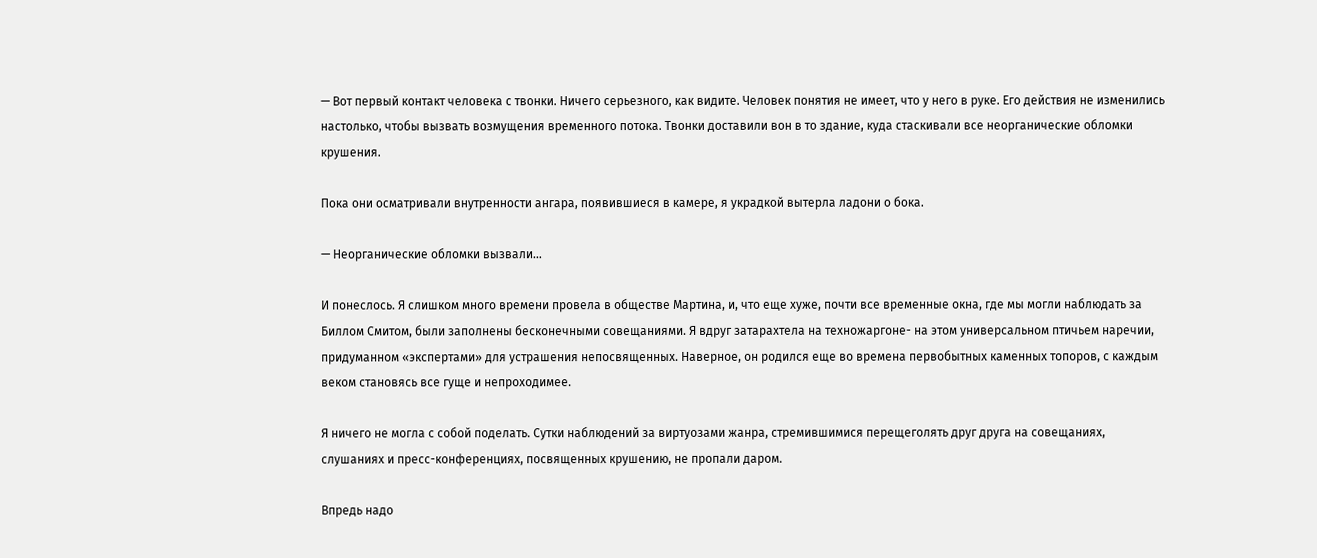— Вот первый контакт человека с твонки. Ничего серьезного, как видите. Человек понятия не имеет, что у него в руке. Его действия не изменились настолько, чтобы вызвать возмущения временного потока. Твонки доставили вон в то здание, куда стаскивали все неорганические обломки крушения.

Пока они осматривали внутренности ангара, появившиеся в камере, я украдкой вытерла ладони о бока.

— Неорганические обломки вызвали…

И понеслось. Я слишком много времени провела в обществе Мартина, и, что еще хуже, почти все временные окна, где мы могли наблюдать за Биллом Смитом, были заполнены бесконечными совещаниями. Я вдруг затарахтела на техножаргоне- на этом универсальном птичьем наречии, придуманном «экспертами» для устрашения непосвященных. Наверное, он родился еще во времена первобытных каменных топоров, с каждым веком становясь все гуще и непроходимее.

Я ничего не могла с собой поделать. Сутки наблюдений за виртуозами жанра, стремившимися перещеголять друг друга на совещаниях, слушаниях и пресс-конференциях, посвященных крушению, не пропали даром.

Впредь надо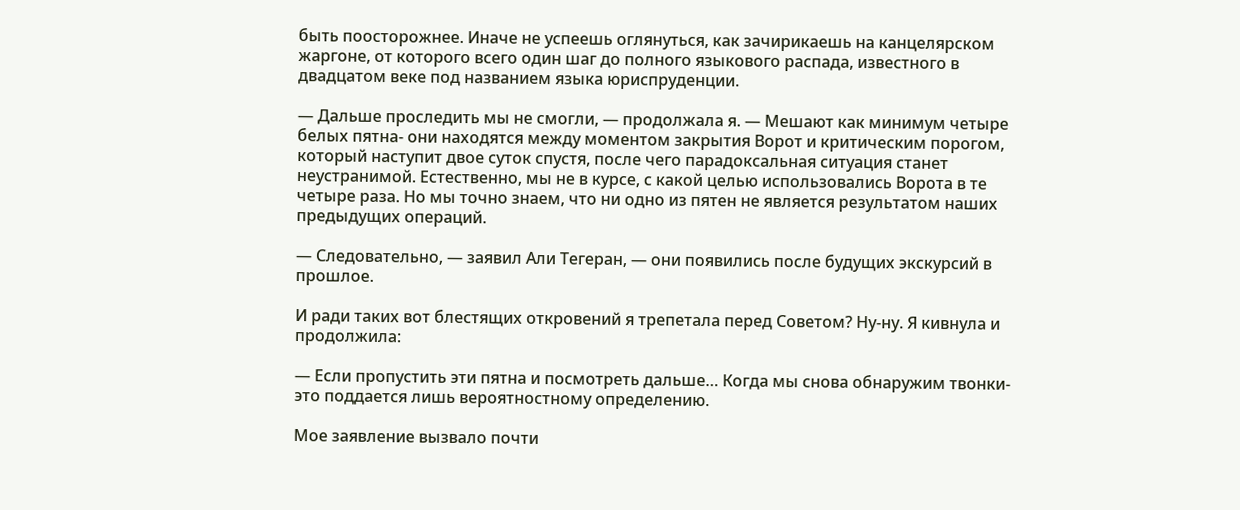быть поосторожнее. Иначе не успеешь оглянуться, как зачирикаешь на канцелярском жаргоне, от которого всего один шаг до полного языкового распада, известного в двадцатом веке под названием языка юриспруденции.

— Дальше проследить мы не смогли, — продолжала я. — Мешают как минимум четыре белых пятна- они находятся между моментом закрытия Ворот и критическим порогом, который наступит двое суток спустя, после чего парадоксальная ситуация станет неустранимой. Естественно, мы не в курсе, с какой целью использовались Ворота в те четыре раза. Но мы точно знаем, что ни одно из пятен не является результатом наших предыдущих операций.

— Следовательно, — заявил Али Тегеран, — они появились после будущих экскурсий в прошлое.

И ради таких вот блестящих откровений я трепетала перед Советом? Ну-ну. Я кивнула и продолжила:

— Если пропустить эти пятна и посмотреть дальше… Когда мы снова обнаружим твонки- это поддается лишь вероятностному определению.

Мое заявление вызвало почти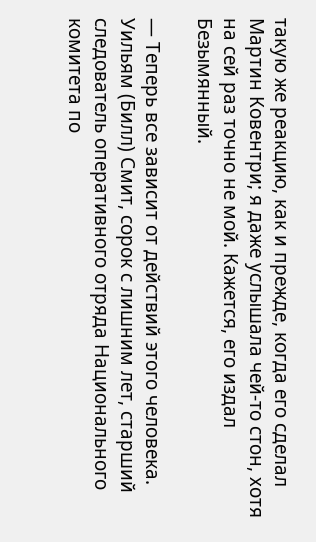такую же реакцию, как и прежде, когда его сделал Мартин Ковентри; я даже услышала чей-то стон, хотя на сей раз точно не мой. Кажется, его издал Безымянный.

— Теперь все зависит от действий этого человека. Уильям (Билл) Смит, сорок с лишним лет, старший следователь оперативного отряда Национального комитета по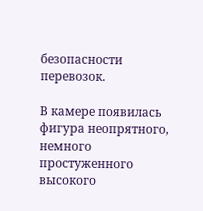безопасности перевозок.

В камере появилась фигура неопрятного, немного простуженного высокого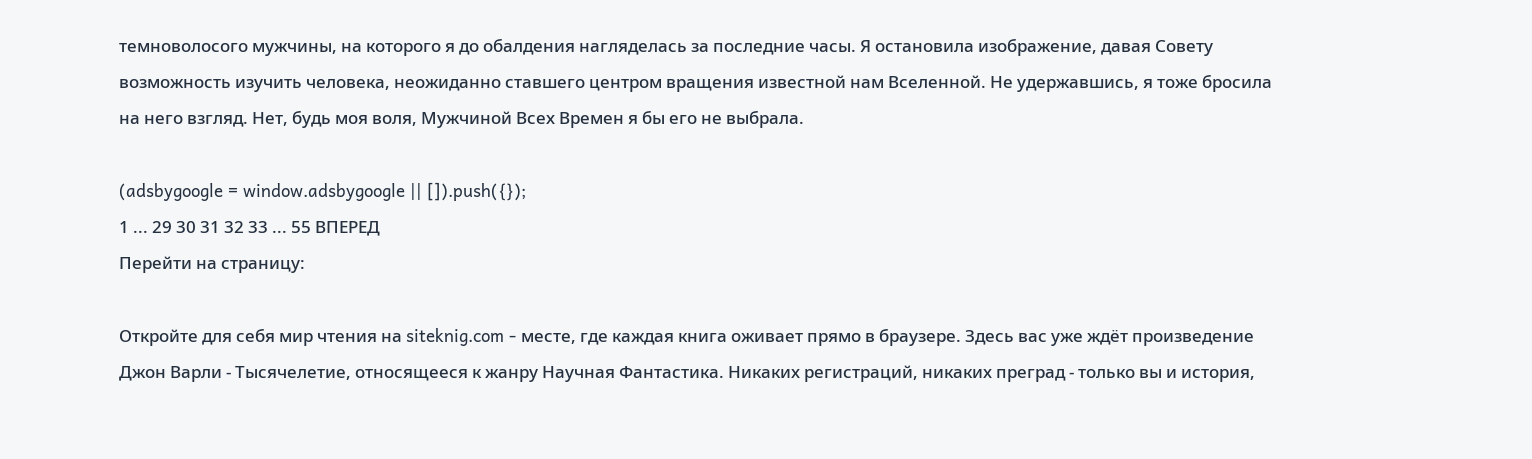темноволосого мужчины, на которого я до обалдения нагляделась за последние часы. Я остановила изображение, давая Совету возможность изучить человека, неожиданно ставшего центром вращения известной нам Вселенной. Не удержавшись, я тоже бросила на него взгляд. Нет, будь моя воля, Мужчиной Всех Времен я бы его не выбрала.

(adsbygoogle = window.adsbygoogle || []).push({});
1 ... 29 30 31 32 33 ... 55 ВПЕРЕД
Перейти на страницу:

Откройте для себя мир чтения на siteknig.com - месте, где каждая книга оживает прямо в браузере. Здесь вас уже ждёт произведение Джон Варли - Тысячелетие, относящееся к жанру Научная Фантастика. Никаких регистраций, никаких преград - только вы и история,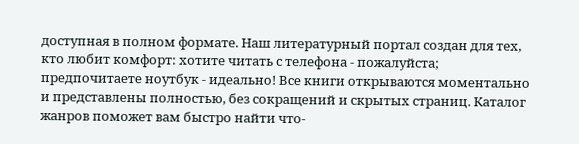доступная в полном формате. Наш литературный портал создан для тех, кто любит комфорт: хотите читать с телефона - пожалуйста; предпочитаете ноутбук - идеально! Все книги открываются моментально и представлены полностью, без сокращений и скрытых страниц. Каталог жанров поможет вам быстро найти что-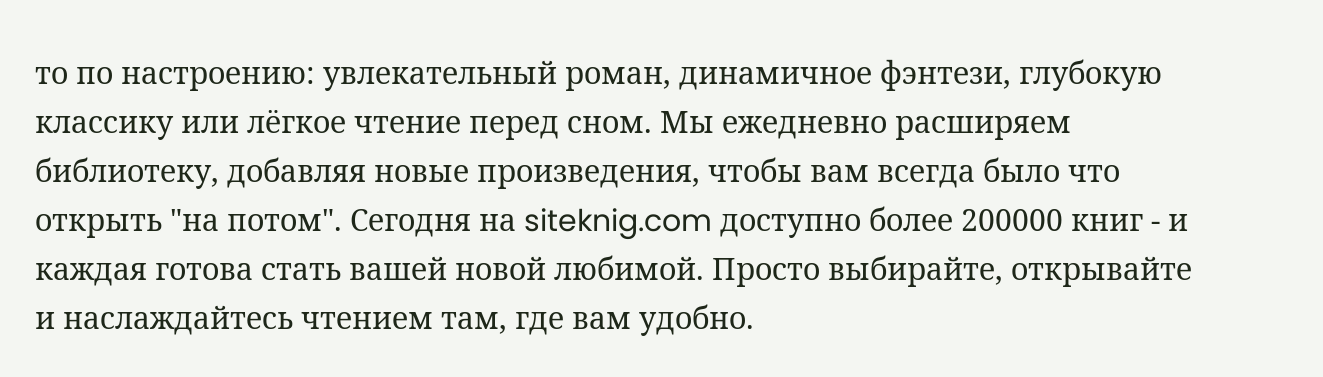то по настроению: увлекательный роман, динамичное фэнтези, глубокую классику или лёгкое чтение перед сном. Мы ежедневно расширяем библиотеку, добавляя новые произведения, чтобы вам всегда было что открыть "на потом". Сегодня на siteknig.com доступно более 200000 книг - и каждая готова стать вашей новой любимой. Просто выбирайте, открывайте и наслаждайтесь чтением там, где вам удобно.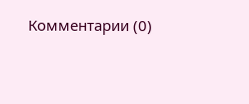Комментарии (0)